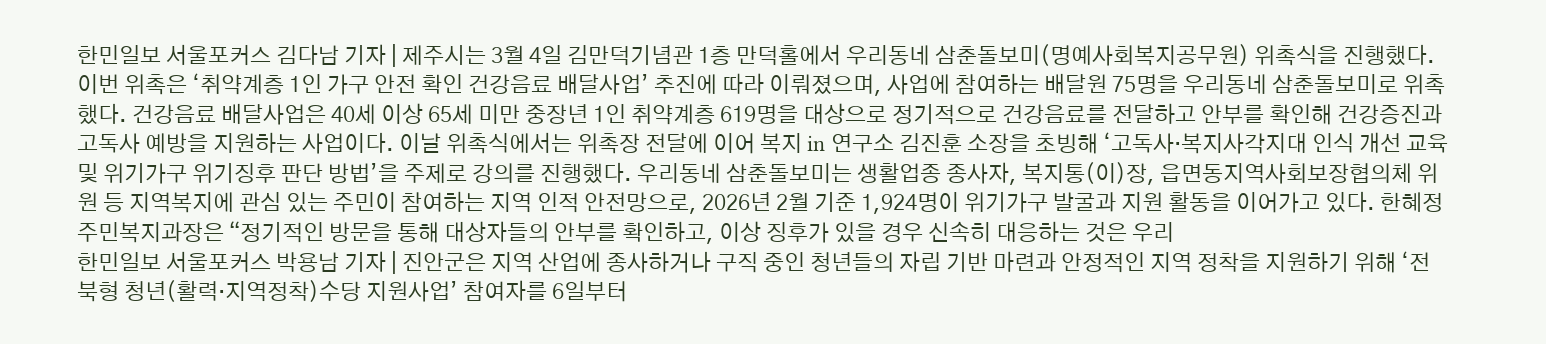한민일보 서울포커스 김다남 기자 | 제주시는 3월 4일 김만덕기념관 1층 만덕홀에서 우리동네 삼춘돌보미(명예사회복지공무원) 위촉식을 진행했다. 이번 위촉은 ‘취약계층 1인 가구 안전 확인 건강음료 배달사업’ 추진에 따라 이뤄졌으며, 사업에 참여하는 배달원 75명을 우리동네 삼춘돌보미로 위촉했다. 건강음료 배달사업은 40세 이상 65세 미만 중장년 1인 취약계층 619명을 대상으로 정기적으로 건강음료를 전달하고 안부를 확인해 건강증진과 고독사 예방을 지원하는 사업이다. 이날 위촉식에서는 위촉장 전달에 이어 복지 in 연구소 김진훈 소장을 초빙해 ‘고독사·복지사각지대 인식 개선 교육 및 위기가구 위기징후 판단 방법’을 주제로 강의를 진행했다. 우리동네 삼춘돌보미는 생활업종 종사자, 복지통(이)장, 읍면동지역사회보장협의체 위원 등 지역복지에 관심 있는 주민이 참여하는 지역 인적 안전망으로, 2026년 2월 기준 1,924명이 위기가구 발굴과 지원 활동을 이어가고 있다. 한혜정 주민복지과장은 “정기적인 방문을 통해 대상자들의 안부를 확인하고, 이상 징후가 있을 경우 신속히 대응하는 것은 우리
한민일보 서울포커스 박용남 기자 | 진안군은 지역 산업에 종사하거나 구직 중인 청년들의 자립 기반 마련과 안정적인 지역 정착을 지원하기 위해 ‘전북형 청년(활력·지역정착)수당 지원사업’ 참여자를 6일부터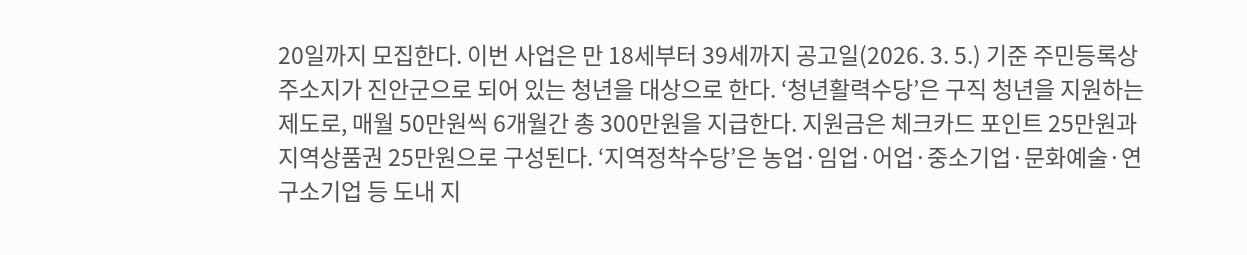20일까지 모집한다. 이번 사업은 만 18세부터 39세까지 공고일(2026. 3. 5.) 기준 주민등록상 주소지가 진안군으로 되어 있는 청년을 대상으로 한다. ‘청년활력수당’은 구직 청년을 지원하는 제도로, 매월 50만원씩 6개월간 총 300만원을 지급한다. 지원금은 체크카드 포인트 25만원과 지역상품권 25만원으로 구성된다. ‘지역정착수당’은 농업·임업·어업·중소기업·문화예술·연구소기업 등 도내 지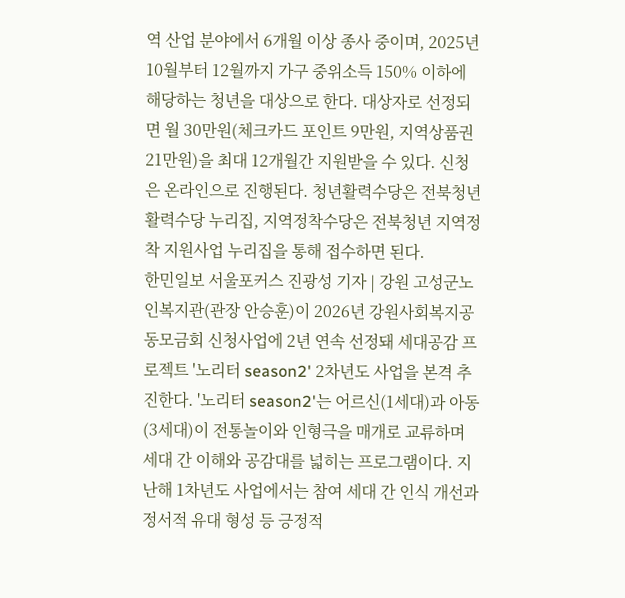역 산업 분야에서 6개월 이상 종사 중이며, 2025년 10월부터 12월까지 가구 중위소득 150% 이하에 해당하는 청년을 대상으로 한다. 대상자로 선정되면 월 30만원(체크카드 포인트 9만원, 지역상품권 21만원)을 최대 12개월간 지원받을 수 있다. 신청은 온라인으로 진행된다. 청년활력수당은 전북청년 활력수당 누리집, 지역정착수당은 전북청년 지역정착 지원사업 누리집을 통해 접수하면 된다.
한민일보 서울포커스 진광성 기자 | 강원 고성군노인복지관(관장 안승훈)이 2026년 강원사회복지공동모금회 신청사업에 2년 연속 선정돼 세대공감 프로젝트 '노리터 season2' 2차년도 사업을 본격 추진한다. '노리터 season2'는 어르신(1세대)과 아동(3세대)이 전통놀이와 인형극을 매개로 교류하며 세대 간 이해와 공감대를 넓히는 프로그램이다. 지난해 1차년도 사업에서는 참여 세대 간 인식 개선과 정서적 유대 형성 등 긍정적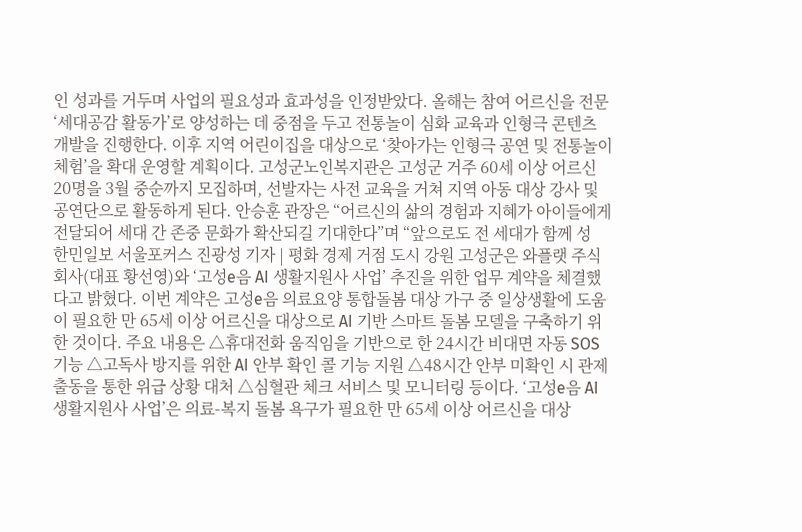인 성과를 거두며 사업의 필요성과 효과성을 인정받았다. 올해는 참여 어르신을 전문 ‘세대공감 활동가’로 양성하는 데 중점을 두고 전통놀이 심화 교육과 인형극 콘텐츠 개발을 진행한다. 이후 지역 어린이집을 대상으로 ‘찾아가는 인형극 공연 및 전통놀이 체험’을 확대 운영할 계획이다. 고성군노인복지관은 고성군 거주 60세 이상 어르신 20명을 3월 중순까지 모집하며, 선발자는 사전 교육을 거쳐 지역 아동 대상 강사 및 공연단으로 활동하게 된다. 안승훈 관장은 “어르신의 삶의 경험과 지혜가 아이들에게 전달되어 세대 간 존중 문화가 확산되길 기대한다”며 “앞으로도 전 세대가 함께 성
한민일보 서울포커스 진광성 기자 | 평화 경제 거점 도시 강원 고성군은 와플랫 주식회사(대표 황선영)와 ‘고성e음 AI 생활지원사 사업’ 추진을 위한 업무 계약을 체결했다고 밝혔다. 이번 계약은 고성e음 의료요양 통합돌봄 대상 가구 중 일상생활에 도움이 필요한 만 65세 이상 어르신을 대상으로 AI 기반 스마트 돌봄 모델을 구축하기 위한 것이다. 주요 내용은 △휴대전화 움직임을 기반으로 한 24시간 비대면 자동 SOS 기능 △고독사 방지를 위한 AI 안부 확인 콜 기능 지원 △48시간 안부 미확인 시 관제 출동을 통한 위급 상황 대처 △심혈관 체크 서비스 및 모니터링 등이다. ‘고성e음 AI 생활지원사 사업’은 의료-복지 돌봄 욕구가 필요한 만 65세 이상 어르신을 대상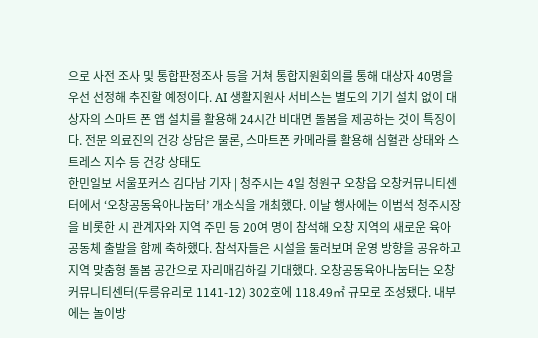으로 사전 조사 및 통합판정조사 등을 거쳐 통합지원회의를 통해 대상자 40명을 우선 선정해 추진할 예정이다. AI 생활지원사 서비스는 별도의 기기 설치 없이 대상자의 스마트 폰 앱 설치를 활용해 24시간 비대면 돌봄을 제공하는 것이 특징이다. 전문 의료진의 건강 상담은 물론, 스마트폰 카메라를 활용해 심혈관 상태와 스트레스 지수 등 건강 상태도
한민일보 서울포커스 김다남 기자 | 청주시는 4일 청원구 오창읍 오창커뮤니티센터에서 ‘오창공동육아나눔터’ 개소식을 개최했다. 이날 행사에는 이범석 청주시장을 비롯한 시 관계자와 지역 주민 등 20여 명이 참석해 오창 지역의 새로운 육아 공동체 출발을 함께 축하했다. 참석자들은 시설을 둘러보며 운영 방향을 공유하고 지역 맞춤형 돌봄 공간으로 자리매김하길 기대했다. 오창공동육아나눔터는 오창커뮤니티센터(두릉유리로 1141-12) 302호에 118.49㎡ 규모로 조성됐다. 내부에는 놀이방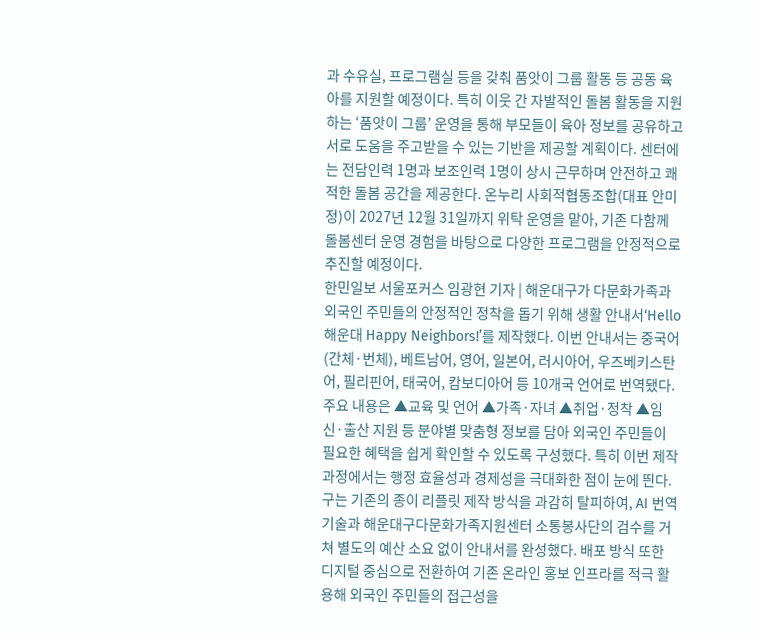과 수유실, 프로그램실 등을 갖춰 품앗이 그룹 활동 등 공동 육아를 지원할 예정이다. 특히 이웃 간 자발적인 돌봄 활동을 지원하는 ‘품앗이 그룹’ 운영을 통해 부모들이 육아 정보를 공유하고 서로 도움을 주고받을 수 있는 기반을 제공할 계획이다. 센터에는 전담인력 1명과 보조인력 1명이 상시 근무하며 안전하고 쾌적한 돌봄 공간을 제공한다. 온누리 사회적협동조합(대표 안미정)이 2027년 12월 31일까지 위탁 운영을 맡아, 기존 다함께 돌봄센터 운영 경험을 바탕으로 다양한 프로그램을 안정적으로 추진할 예정이다.
한민일보 서울포커스 임광현 기자 | 해운대구가 다문화가족과 외국인 주민들의 안정적인 정착을 돕기 위해 생활 안내서‘Hello 해운대 Happy Neighbors!’를 제작했다. 이번 안내서는 중국어(간체·번체), 베트남어, 영어, 일본어, 러시아어, 우즈베키스탄어, 필리핀어, 태국어, 캄보디아어 등 10개국 언어로 번역됐다. 주요 내용은 ▲교육 및 언어 ▲가족·자녀 ▲취업·정착 ▲임신·출산 지원 등 분야별 맞춤형 정보를 담아 외국인 주민들이 필요한 혜택을 쉽게 확인할 수 있도록 구성했다. 특히 이번 제작 과정에서는 행정 효율성과 경제성을 극대화한 점이 눈에 띈다. 구는 기존의 종이 리플릿 제작 방식을 과감히 탈피하여, AI 번역 기술과 해운대구다문화가족지원센터 소통봉사단의 검수를 거쳐 별도의 예산 소요 없이 안내서를 완성했다. 배포 방식 또한 디지털 중심으로 전환하여 기존 온라인 홍보 인프라를 적극 활용해 외국인 주민들의 접근성을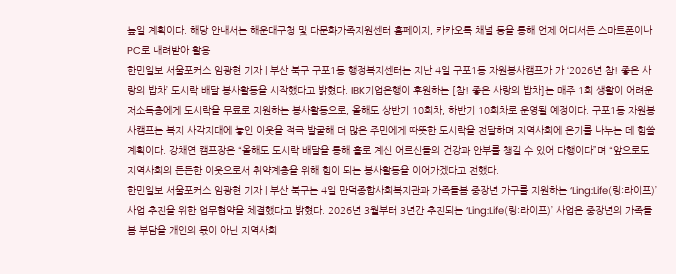높일 계획이다. 해당 안내서는 해운대구청 및 다문화가족지원센터 홈페이지, 카카오톡 채널 등을 통해 언제 어디서든 스마트폰이나 PC로 내려받아 활용
한민일보 서울포커스 임광현 기자 | 부산 북구 구포1동 행정복지센터는 지난 4일 구포1동 자원봉사캠프가 가 ‘2026년 참! 좋은 사랑의 밥차’ 도시락 배달 봉사활동을 시작했다고 밝혔다. IBK기업은행이 후원하는 [참! 좋은 사랑의 밥차]는 매주 1회 생활이 어려운 저소득층에게 도시락을 무료로 지원하는 봉사활동으로, 올해도 상반기 10회차, 하반기 10회차로 운영될 예정이다. 구포1동 자원봉사캠프는 복지 사각지대에 놓인 이웃을 적극 발굴해 더 많은 주민에게 따뜻한 도시락을 전달하며 지역사회에 온기를 나누는 데 힘쓸 계획이다. 강채연 캠프장은 “올해도 도시락 배달을 통해 홀로 계신 어르신들의 건강과 안부를 챙길 수 있어 다행이다”며 “앞으로도 지역사회의 든든한 이웃으로서 취약계층을 위해 힘이 되는 봉사활동을 이어가겠다고 전했다.
한민일보 서울포커스 임광현 기자 | 부산 북구는 4일 만덕종합사회복지관과 가족돌봄 중장년 가구를 지원하는 ‘Ling:Life(링:라이프)’ 사업 추진을 위한 업무협약을 체결했다고 밝혔다. 2026년 3월부터 3년간 추진되는 ‘Ling:Life(링:라이프)’ 사업은 중장년의 가족돌봄 부담을 개인의 몫이 아닌 지역사회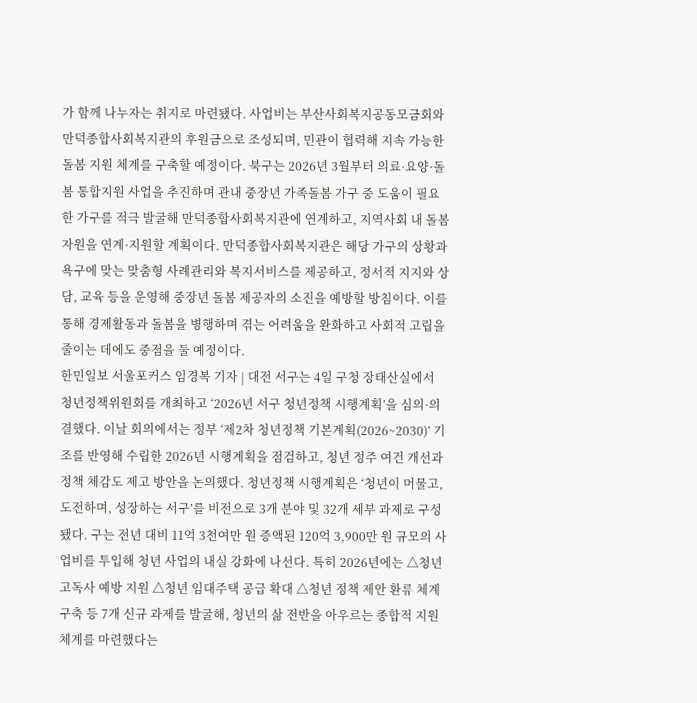가 함께 나누자는 취지로 마련됐다. 사업비는 부산사회복지공동모금회와 만덕종합사회복지관의 후원금으로 조성되며, 민관이 협력해 지속 가능한 돌봄 지원 체계를 구축할 예정이다. 북구는 2026년 3월부터 의료·요양·돌봄 통합지원 사업을 추진하며 관내 중장년 가족돌봄 가구 중 도움이 필요한 가구를 적극 발굴해 만덕종합사회복지관에 연계하고, 지역사회 내 돌봄 자원을 연계·지원할 계획이다. 만덕종합사회복지관은 해당 가구의 상황과 욕구에 맞는 맞춤형 사례관리와 복지서비스를 제공하고, 정서적 지지와 상담, 교육 등을 운영해 중장년 돌봄 제공자의 소진을 예방할 방침이다. 이를 통해 경제활동과 돌봄을 병행하며 겪는 어려움을 완화하고 사회적 고립을 줄이는 데에도 중점을 둘 예정이다.
한민일보 서울포커스 임경복 기자 | 대전 서구는 4일 구청 장태산실에서 청년정책위원회를 개최하고 ‘2026년 서구 청년정책 시행계획’을 심의·의결했다. 이날 회의에서는 정부 ‘제2차 청년정책 기본계획(2026~2030)’ 기조를 반영해 수립한 2026년 시행계획을 점검하고, 청년 정주 여건 개선과 정책 체감도 제고 방안을 논의했다. 청년정책 시행계획은 ‘청년이 머물고, 도전하며, 성장하는 서구’를 비전으로 3개 분야 및 32개 세부 과제로 구성됐다. 구는 전년 대비 11억 3천여만 원 증액된 120억 3,900만 원 규모의 사업비를 투입해 청년 사업의 내실 강화에 나선다. 특히 2026년에는 △청년고독사 예방 지원 △청년 임대주택 공급 확대 △청년 정책 제안 환류 체계 구축 등 7개 신규 과제를 발굴해, 청년의 삶 전반을 아우르는 종합적 지원체계를 마련했다는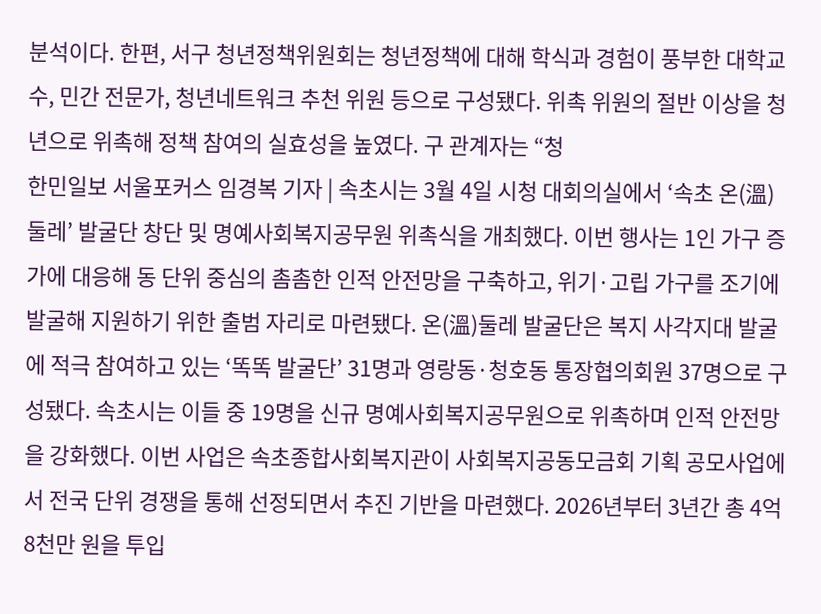분석이다. 한편, 서구 청년정책위원회는 청년정책에 대해 학식과 경험이 풍부한 대학교수, 민간 전문가, 청년네트워크 추천 위원 등으로 구성됐다. 위촉 위원의 절반 이상을 청년으로 위촉해 정책 참여의 실효성을 높였다. 구 관계자는 “청
한민일보 서울포커스 임경복 기자 | 속초시는 3월 4일 시청 대회의실에서 ‘속초 온(溫)둘레’ 발굴단 창단 및 명예사회복지공무원 위촉식을 개최했다. 이번 행사는 1인 가구 증가에 대응해 동 단위 중심의 촘촘한 인적 안전망을 구축하고, 위기·고립 가구를 조기에 발굴해 지원하기 위한 출범 자리로 마련됐다. 온(溫)둘레 발굴단은 복지 사각지대 발굴에 적극 참여하고 있는 ‘똑똑 발굴단’ 31명과 영랑동·청호동 통장협의회원 37명으로 구성됐다. 속초시는 이들 중 19명을 신규 명예사회복지공무원으로 위촉하며 인적 안전망을 강화했다. 이번 사업은 속초종합사회복지관이 사회복지공동모금회 기획 공모사업에서 전국 단위 경쟁을 통해 선정되면서 추진 기반을 마련했다. 2026년부터 3년간 총 4억 8천만 원을 투입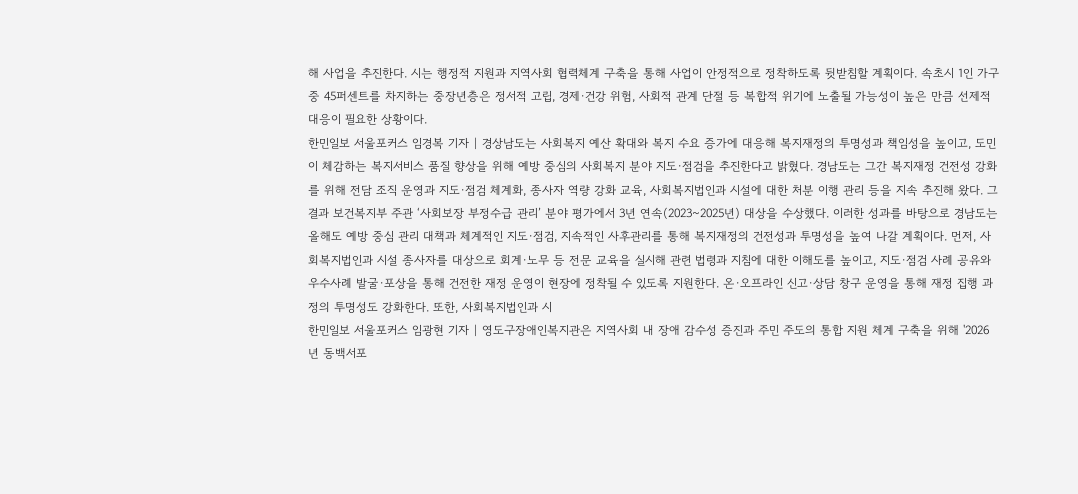해 사업을 추진한다. 시는 행정적 지원과 지역사회 협력체계 구축을 통해 사업이 안정적으로 정착하도록 뒷받침할 계획이다. 속초시 1인 가구 중 45퍼센트를 차지하는 중장년층은 정서적 고립, 경제·건강 위험, 사회적 관계 단절 등 복합적 위기에 노출될 가능성이 높은 만큼 선제적 대응이 필요한 상황이다.
한민일보 서울포커스 임경복 기자 | 경상남도는 사회복지 예산 확대와 복지 수요 증가에 대응해 복지재정의 투명성과 책임성을 높이고, 도민이 체감하는 복지서비스 품질 향상을 위해 예방 중심의 사회복지 분야 지도·점검을 추진한다고 밝혔다. 경남도는 그간 복지재정 건전성 강화를 위해 전담 조직 운영과 지도·점검 체계화, 종사자 역량 강화 교육, 사회복지법인과 시설에 대한 처분 이행 관리 등을 지속 추진해 왔다. 그 결과 보건복지부 주관 ‘사회보장 부정수급 관리’ 분야 평가에서 3년 연속(2023~2025년) 대상을 수상했다. 이러한 성과를 바탕으로 경남도는 올해도 예방 중심 관리 대책과 체계적인 지도·점검, 지속적인 사후관리를 통해 복지재정의 건전성과 투명성을 높여 나갈 계획이다. 먼저, 사회복지법인과 시설 종사자를 대상으로 회계·노무 등 전문 교육을 실시해 관련 법령과 지침에 대한 이해도를 높이고, 지도·점검 사례 공유와 우수사례 발굴·포상을 통해 건전한 재정 운영이 현장에 정착될 수 있도록 지원한다. 온·오프라인 신고·상담 창구 운영을 통해 재정 집행 과정의 투명성도 강화한다. 또한, 사회복지법인과 시
한민일보 서울포커스 임광현 기자 | 영도구장애인복지관은 지역사회 내 장애 감수성 증진과 주민 주도의 통합 지원 체계 구축을 위해 '2026년 동백서포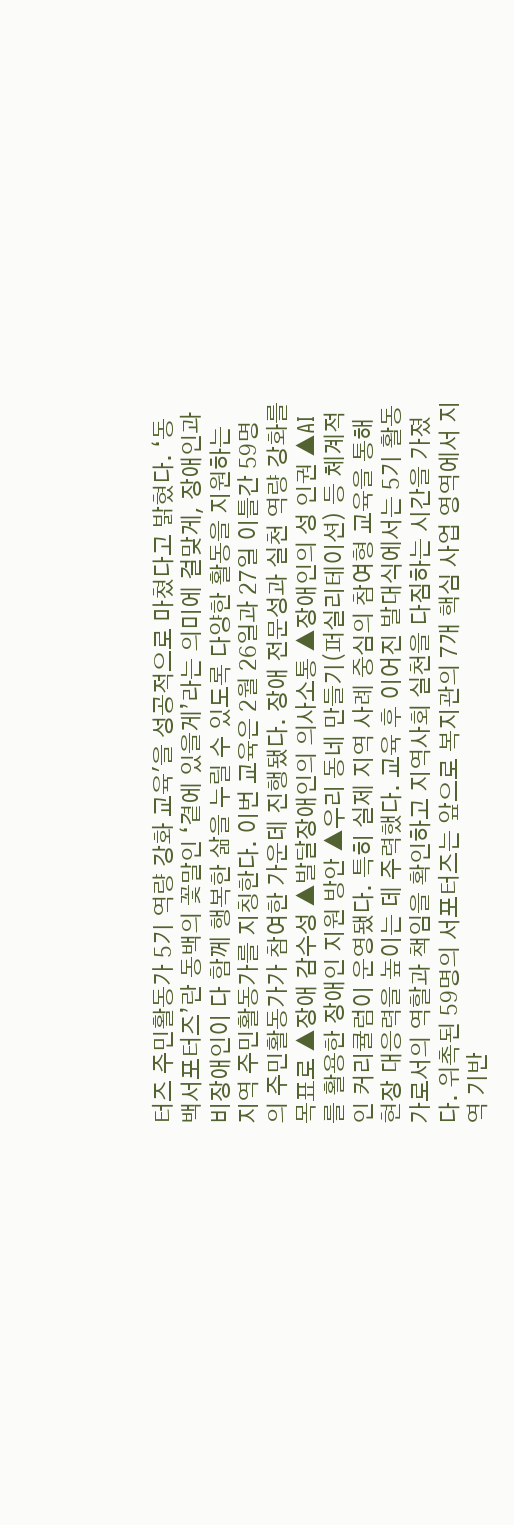터즈 주민활동가 5기 역량 강화 교육'을 성공적으로 마쳤다고 밝혔다. ‘동백서포터즈’란 동백의 꽃말인 ‘곁에 있을게’라는 의미에 걸맞게, 장애인과 비장애인이 다 함께 행복한 삶을 누릴 수 있도록 다양한 활동을 지원하는 지역 주민활동가를 지칭한다. 이번 교육은 2월 26일과 27일 이틀간 59명의 주민활동가가 참여한 가운데 진행됐다. 장애 전문성과 실천 역량 강화를 목표로 ▲장애 감수성 ▲발달장애인의 의사소통 ▲장애인의 성 인권 ▲AI를 활용한 장애인 지원 방안 ▲우리 동네 만들기(퍼실리테이션) 등 체계적인 커리큘럼이 운영됐다. 특히 실제 지역 사례 중심의 참여형 교육을 통해 현장 대응력을 높이는 데 주력했다. 교육 후 이어진 발대식에서는 5기 활동가로서의 역할과 책임을 확인하고 지역사회 실천을 다짐하는 시간을 가졌다. 위촉된 59명의 서포터즈는 앞으로 복지관의 7개 핵심 사업 영역에서 지역 기반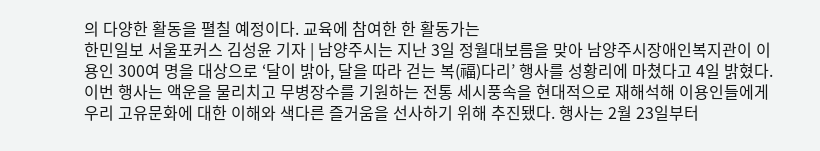의 다양한 활동을 펼칠 예정이다. 교육에 참여한 한 활동가는
한민일보 서울포커스 김성윤 기자 | 남양주시는 지난 3일 정월대보름을 맞아 남양주시장애인복지관이 이용인 300여 명을 대상으로 ‘달이 밝아, 달을 따라 걷는 복(福)다리’ 행사를 성황리에 마쳤다고 4일 밝혔다. 이번 행사는 액운을 물리치고 무병장수를 기원하는 전통 세시풍속을 현대적으로 재해석해 이용인들에게 우리 고유문화에 대한 이해와 색다른 즐거움을 선사하기 위해 추진됐다. 행사는 2월 23일부터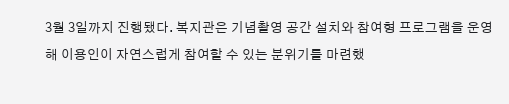3월 3일까지 진행됐다. 복지관은 기념촬영 공간 설치와 참여형 프로그램을 운영해 이용인이 자연스럽게 참여할 수 있는 분위기를 마련했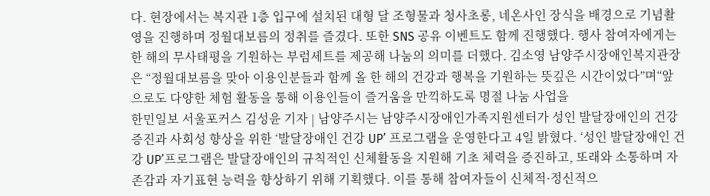다. 현장에서는 복지관 1층 입구에 설치된 대형 달 조형물과 청사초롱, 네온사인 장식을 배경으로 기념촬영을 진행하며 정월대보름의 정취를 즐겼다. 또한 SNS 공유 이벤트도 함께 진행했다. 행사 참여자에게는 한 해의 무사태평을 기원하는 부럼세트를 제공해 나눔의 의미를 더했다. 김소영 남양주시장애인복지관장은 “정월대보름을 맞아 이용인분들과 함께 올 한 해의 건강과 행복을 기원하는 뜻깊은 시간이었다”며“앞으로도 다양한 체험 활동을 통해 이용인들이 즐거움을 만끽하도록 명절 나눔 사업을
한민일보 서울포커스 김성윤 기자 | 남양주시는 남양주시장애인가족지원센터가 성인 발달장애인의 건강 증진과 사회성 향상을 위한 ‘발달장애인 건강 UP’ 프로그램을 운영한다고 4일 밝혔다. ‘성인 발달장애인 건강 UP’프로그램은 발달장애인의 규칙적인 신체활동을 지원해 기초 체력을 증진하고, 또래와 소통하며 자존감과 자기표현 능력을 향상하기 위해 기획했다. 이를 통해 참여자들이 신체적·정신적으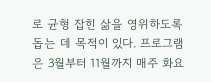로 균형 잡힌 삶을 영위하도록 돕는 데 목적이 있다. 프로그램은 3월부터 11월까지 매주 화요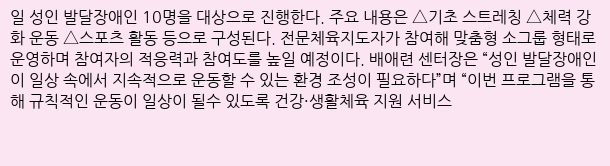일 성인 발달장애인 10명을 대상으로 진행한다. 주요 내용은 △기초 스트레칭 △체력 강화 운동 △스포츠 활동 등으로 구성된다. 전문체육지도자가 참여해 맞춤형 소그룹 형태로 운영하며 참여자의 적응력과 참여도를 높일 예정이다. 배애련 센터장은 “성인 발달장애인이 일상 속에서 지속적으로 운동할 수 있는 환경 조성이 필요하다”며 “이번 프로그램을 통해 규칙적인 운동이 일상이 될수 있도록 건강·생활체육 지원 서비스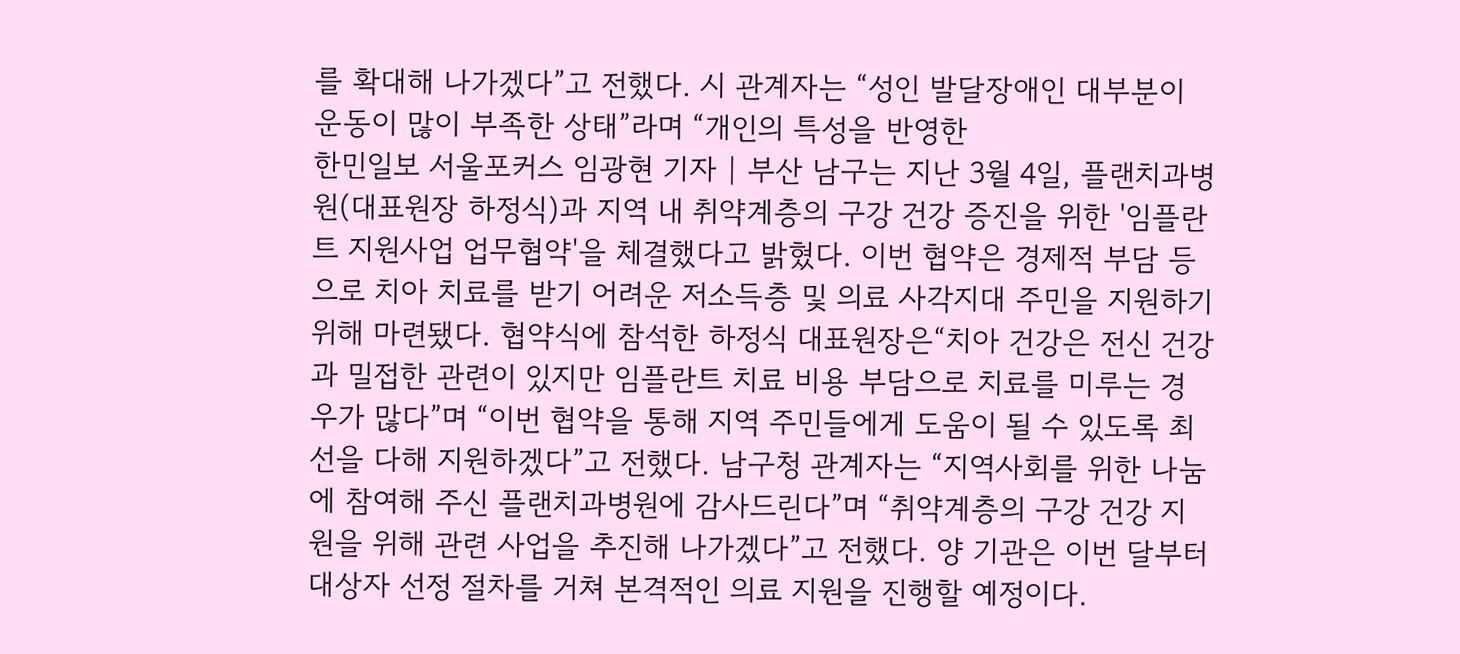를 확대해 나가겠다”고 전했다. 시 관계자는 “성인 발달장애인 대부분이 운동이 많이 부족한 상태”라며 “개인의 특성을 반영한
한민일보 서울포커스 임광현 기자 | 부산 남구는 지난 3월 4일, 플랜치과병원(대표원장 하정식)과 지역 내 취약계층의 구강 건강 증진을 위한 '임플란트 지원사업 업무협약'을 체결했다고 밝혔다. 이번 협약은 경제적 부담 등으로 치아 치료를 받기 어려운 저소득층 및 의료 사각지대 주민을 지원하기 위해 마련됐다. 협약식에 참석한 하정식 대표원장은“치아 건강은 전신 건강과 밀접한 관련이 있지만 임플란트 치료 비용 부담으로 치료를 미루는 경우가 많다”며 “이번 협약을 통해 지역 주민들에게 도움이 될 수 있도록 최선을 다해 지원하겠다”고 전했다. 남구청 관계자는 “지역사회를 위한 나눔에 참여해 주신 플랜치과병원에 감사드린다”며 “취약계층의 구강 건강 지원을 위해 관련 사업을 추진해 나가겠다”고 전했다. 양 기관은 이번 달부터 대상자 선정 절차를 거쳐 본격적인 의료 지원을 진행할 예정이다.